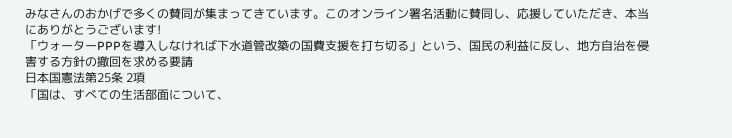みなさんのおかげで多くの賛同が集まってきています。このオンライン署名活動に賛同し、応援していただき、本当にありがとうございます!
「ウォーターPPPを導入しなければ下水道管改築の国費支援を打ち切る」という、国民の利益に反し、地方自治を侵害する方針の撤回を求める要請
日本国憲法第25条 2項
「国は、すべての生活部面について、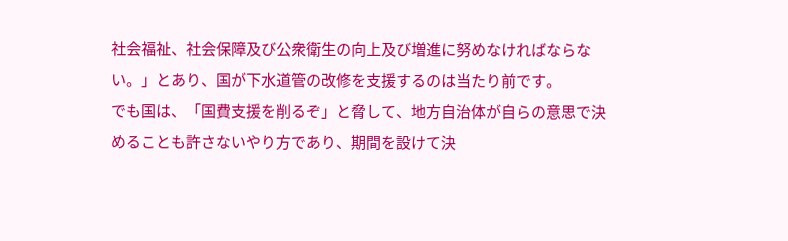社会福祉、社会保障及び公衆衛生の向上及び増進に努めなければならない。」とあり、国が下水道管の改修を支援するのは当たり前です。
でも国は、「国費支援を削るぞ」と脅して、地方自治体が自らの意思で決めることも許さないやり方であり、期間を設けて決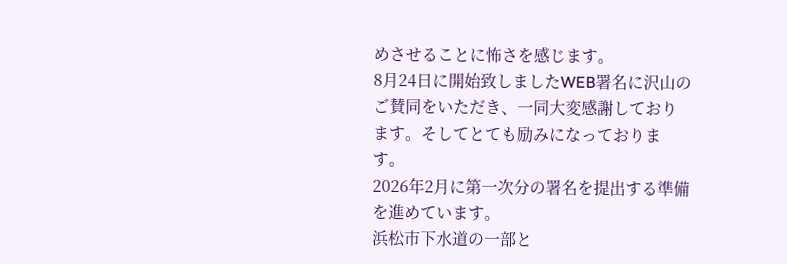めさせることに怖さを感じます。
8月24日に開始致しましたWEB署名に沢山のご賛同をいただき、一同大変感謝しております。そしてとても励みになっております。
2026年2月に第一次分の署名を提出する準備を進めています。
浜松市下水道の一部と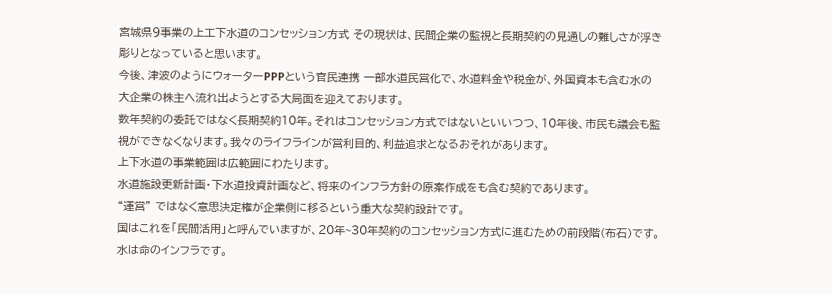宮城県9事業の上工下水道のコンセッション方式 その現状は、民間企業の監視と長期契約の見通しの難しさが浮き彫りとなっていると思います。
今後、津波のようにウォーターPPPという官民連携 一部水道民営化で、水道料金や税金が、外国資本も含む水の大企業の株主へ流れ出ようとする大局面を迎えております。
数年契約の委託ではなく長期契約10年。それはコンセッション方式ではないといいつつ、10年後、市民も議会も監視ができなくなります。我々のライフラインが営利目的、利益追求となるおそれがあります。
上下水道の事業範囲は広範囲にわたります。
水道施設更新計画・下水道投資計画など、将来のインフラ方針の原案作成をも含む契約であります。
“運営” ではなく意思決定権が企業側に移るという重大な契約設計です。
国はこれを「民間活用」と呼んでいますが、20年~30年契約のコンセッション方式に進むための前段階(布石)です。
水は命のインフラです。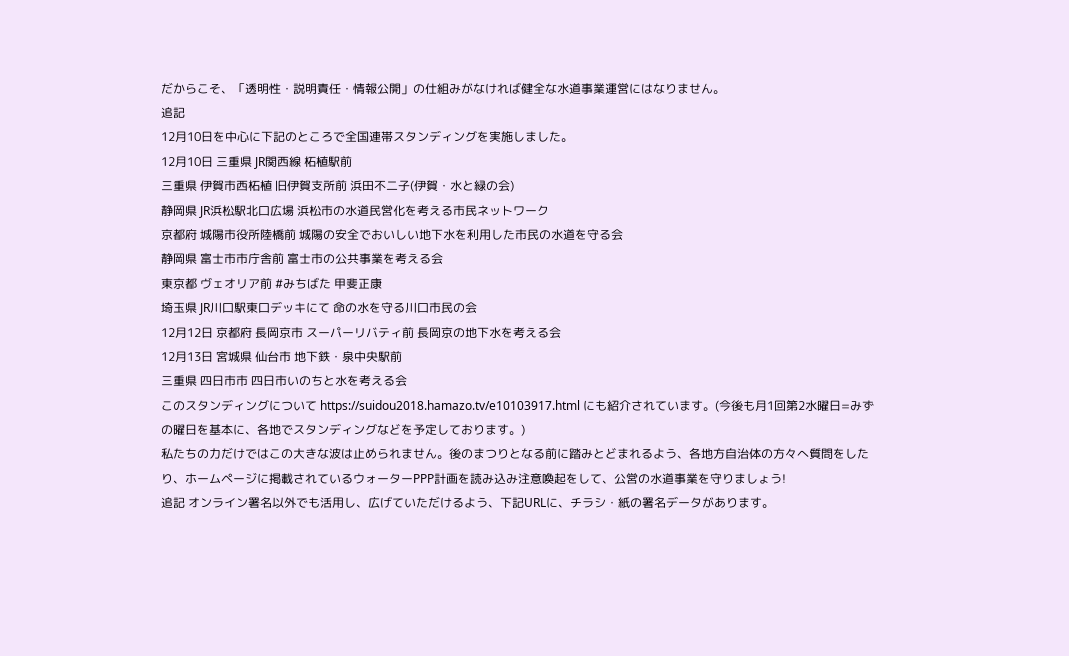だからこそ、「透明性・説明責任・情報公開」の仕組みがなければ健全な水道事業運営にはなりません。
追記
12月10日を中心に下記のところで全国連帯スタンディングを実施しました。
12月10日 三重県 JR関西線 柘植駅前
三重県 伊賀市西柘植 旧伊賀支所前 浜田不二子(伊賀・水と緑の会)
静岡県 JR浜松駅北口広場 浜松市の水道民営化を考える市民ネットワーク
京都府 城陽市役所陸橋前 城陽の安全でおいしい地下水を利用した市民の水道を守る会
静岡県 富士市市庁舎前 富士市の公共事業を考える会
東京都 ヴェオリア前 #みちばた 甲斐正康
埼玉県 JR川口駅東口デッキにて 命の水を守る川口市民の会
12月12日 京都府 長岡京市 スーパーリバティ前 長岡京の地下水を考える会
12月13日 宮城県 仙台市 地下鉄・泉中央駅前
三重県 四日市市 四日市いのちと水を考える会
このスタンディングについて https://suidou2018.hamazo.tv/e10103917.html にも紹介されています。(今後も月1回第2水曜日=みずの曜日を基本に、各地でスタンディングなどを予定しております。)
私たちの力だけではこの大きな波は止められません。後のまつりとなる前に踏みとどまれるよう、各地方自治体の方々へ質問をしたり、ホームページに掲載されているウォーターPPP計画を読み込み注意喚起をして、公営の水道事業を守りましょう!
追記 オンライン署名以外でも活用し、広げていただけるよう、下記URLに、チラシ・紙の署名データがあります。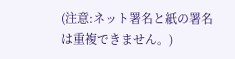(注意:ネット署名と紙の署名は重複できません。)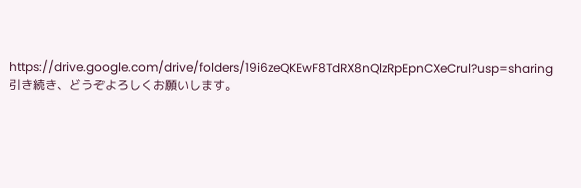https://drive.google.com/drive/folders/19i6zeQKEwF8TdRX8nQlzRpEpnCXeCrul?usp=sharing
引き続き、どうぞよろしくお願いします。